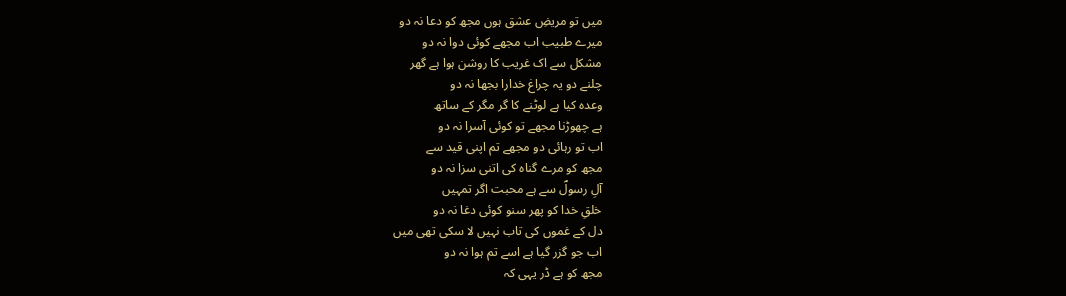میں تو مریضِ عشق ہوں مجھ کو دعا نہ دو
میرے طبیب اب مجھے کوئی دوا نہ دو
مشکل سے اک غریب کا روشن ہوا ہے گھر
چلنے دو یہ چراغ خدارا بجھا نہ دو
وعدہ کیا ہے لوٹنے کا گر مگر کے ساتھ
ہے چھوڑنا مجھے تو کوئی آسرا نہ دو
اب تو رہائی دو مجھے تم اپنی قید سے
مجھ کو مرے گناہ کی اتنی سزا نہ دو
آلِ رسولؐ سے ہے محبت اگر تمہیں
خلقِ خدا کو پھر سنو کوئی دغا نہ دو
دل کے غموں کی تاب نہیں لا سکی تھی میں
اب جو گزر گیا ہے اسے تم ہوا نہ دو
مجھ کو ہے ڈر یہی کہ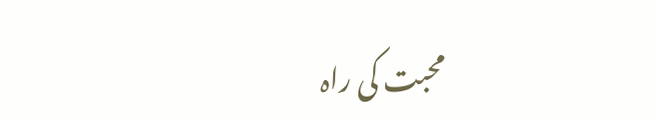محبت کی راہ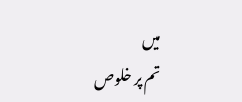میں
تم پر خلوص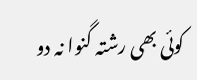کوئی بھی رشتہ گنوا نہ دو